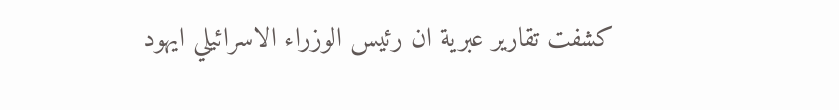كشفت تقارير عبرية ان رئيس الوزراء الاسرائيلي ايهود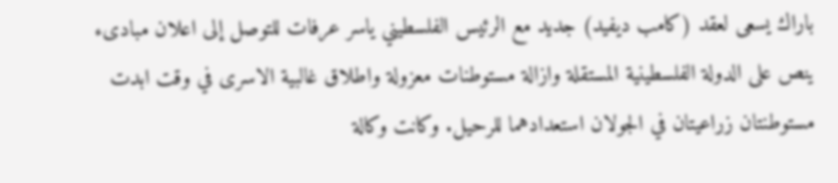باراك يسعى لعقد (كامب ديفيد) جديد مع الرئيس الفلسطيني ياسر عرفات للتوصل إلى اعلان مبادىء ينص على الدولة الفلسطينية المستقلة وازالة مستوطنات معزولة واطلاق غالبية الاسرى في وقت ابدت مستوطنتان زراعيتان في الجولان استعدادهما للرحيل. وكانت وكالة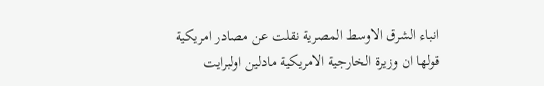انباء الشرق الاوسط المصرية نقلت عن مصادر امريكية قولها ان وزيرة الخارجية الامريكية مادلين اولبرايت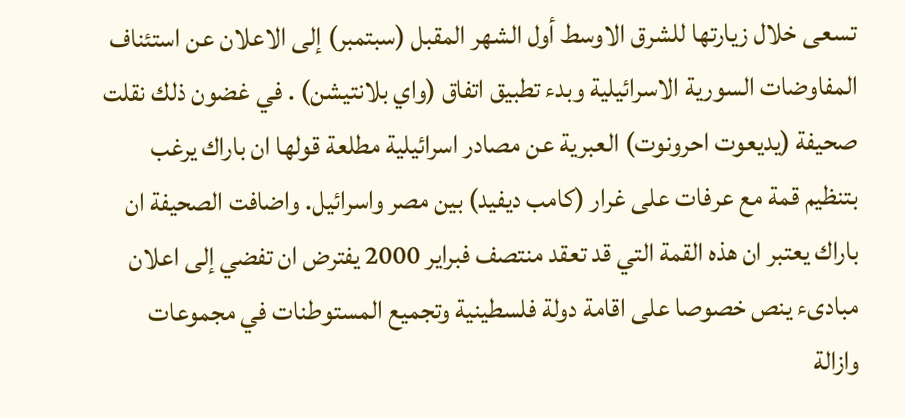تسعى خلال زيارتها للشرق الاوسط أول الشهر المقبل (سبتمبر) إلى الاعلان عن استئناف المفاوضات السورية الاسرائيلية وبدء تطبيق اتفاق (واي بلانتيشن) . في غضون ذلك نقلت صحيفة (يديعوت احرونوت) العبرية عن مصادر اسرائيلية مطلعة قولها ان باراك يرغب بتنظيم قمة مع عرفات على غرار (كامب ديفيد) بين مصر واسرائيل. واضافت الصحيفة ان باراك يعتبر ان هذه القمة التي قد تعقد منتصف فبراير 2000 يفترض ان تفضي إلى اعلان مبادىء ينص خصوصا على اقامة دولة فلسطينية وتجميع المستوطنات في مجموعات وازالة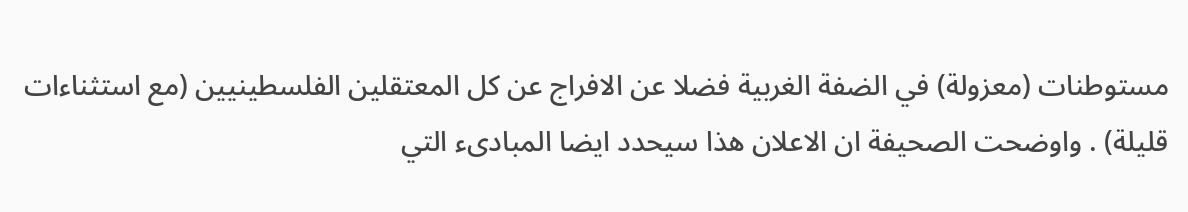مستوطنات (معزولة) في الضفة الغربية فضلا عن الافراج عن كل المعتقلين الفلسطينيين (مع استثناءات قليلة) . واوضحت الصحيفة ان الاعلان هذا سيحدد ايضا المبادىء التي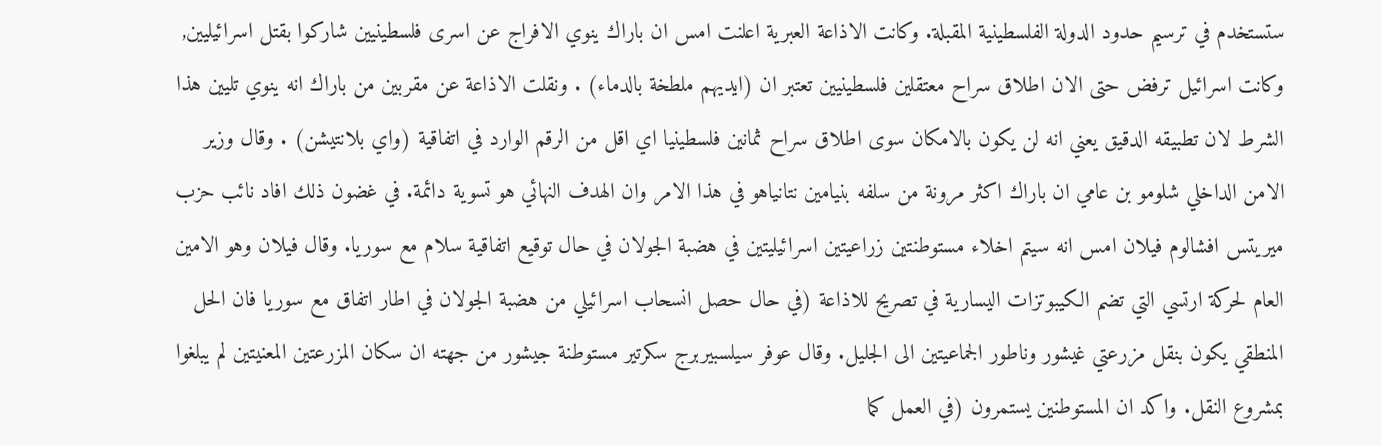ستستخدم في ترسيم حدود الدولة الفلسطينية المقبلة. وكانت الاذاعة العبرية اعلنت امس ان باراك ينوي الافراج عن اسرى فلسطينيين شاركوا بقتل اسرائيليين, وكانت اسرائيل ترفض حتى الان اطلاق سراح معتقلين فلسطينيين تعتبر ان (ايديهم ملطخة بالدماء) . ونقلت الاذاعة عن مقربين من باراك انه ينوي تليين هذا الشرط لان تطبيقه الدقيق يعني انه لن يكون بالامكان سوى اطلاق سراح ثمانين فلسطينيا اي اقل من الرقم الوارد في اتفاقية (واي بلانتيشن) . وقال وزير الامن الداخلي شلومو بن عامي ان باراك اكثر مرونة من سلفه بنيامين نتانياهو في هذا الامر وان الهدف النهائي هو تسوية دائمة. في غضون ذلك افاد نائب حزب ميريتس افشالوم فيلان امس انه سيتم اخلاء مستوطنتين زراعيتين اسرائيليتين في هضبة الجولان في حال توقيع اتفاقية سلام مع سوريا. وقال فيلان وهو الامين العام لحركة ارتسي التي تضم الكيبوتزات اليسارية في تصريح للاذاعة (في حال حصل انسحاب اسرائيلي من هضبة الجولان في اطار اتفاق مع سوريا فان الحل المنطقي يكون بنقل مزرعتي غيشور وناطور الجماعيتين الى الجليل. وقال عوفر سيلسبيربرج سكرتير مستوطنة جيشور من جهته ان سكان المزرعتين المعنيتين لم يبلغوا بمشروع النقل. واكد ان المستوطنين يستمرون (في العمل كما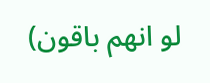لو انهم باقون)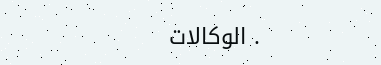. الوكالات